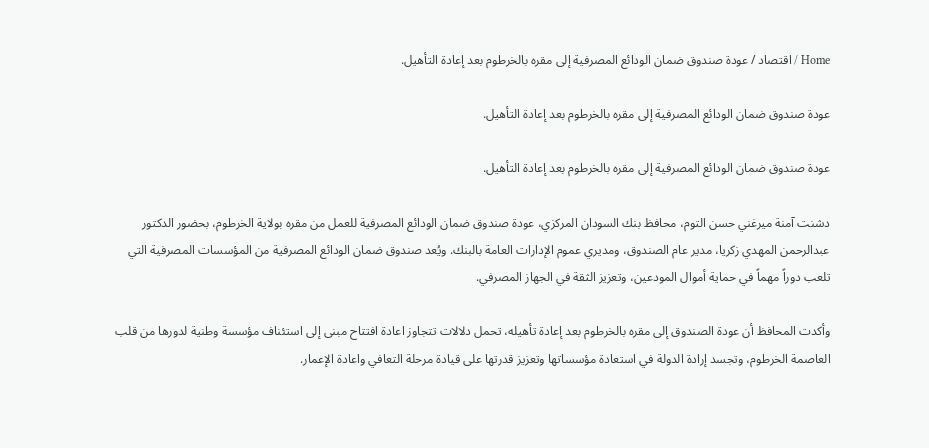Home / اقتصاد / عودة صندوق ضمان الودائع المصرفية إلى مقره بالخرطوم بعد إعادة التأهيل.

عودة صندوق ضمان الودائع المصرفية إلى مقره بالخرطوم بعد إعادة التأهيل.

عودة صندوق ضمان الودائع المصرفية إلى مقره بالخرطوم بعد إعادة التأهيل.

دشنت آمنة ميرغني حسن التوم، محافظ بنك السودان المركزي، عودة صندوق ضمان الودائع المصرفية للعمل من مقره بولاية الخرطوم، بحضور الدكتور عبدالرحمن المهدي زكريا، مدير عام الصندوق، ومديري عموم الإدارات العامة بالبنك. ويُعد صندوق ضمان الودائع المصرفية من المؤسسات المصرفية التي تلعب دوراً مهماً في حماية أموال المودعين، وتعزيز الثقة في الجهاز المصرفي.

وأكدت المحافظ أن عودة الصندوق إلى مقره بالخرطوم بعد إعادة تأهيله، تحمل دلالات تتجاوز اعادة افتتاح مبنى إلى استئناف مؤسسة وطنية لدورها من قلب العاصمة الخرطوم، وتجسد إرادة الدولة في استعادة مؤسساتها وتعزيز قدرتها على قيادة مرحلة التعافي واعادة الإعمار.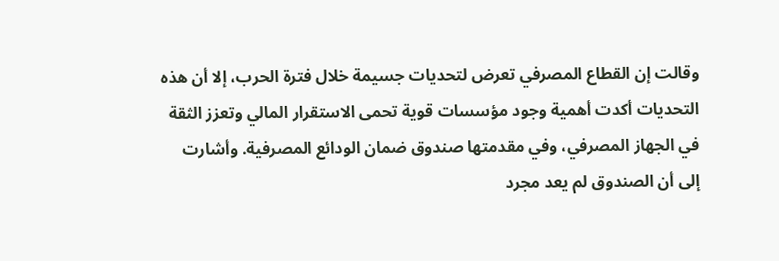وقالت إن القطاع المصرفي تعرض لتحديات جسيمة خلال فترة الحرب، إلا أن هذه التحديات أكدت أهمية وجود مؤسسات قوية تحمى الاستقرار المالي وتعزز الثقة في الجهاز المصرفي، وفي مقدمتها صندوق ضمان الودائع المصرفية. وأشارت إلى أن الصندوق لم يعد مجرد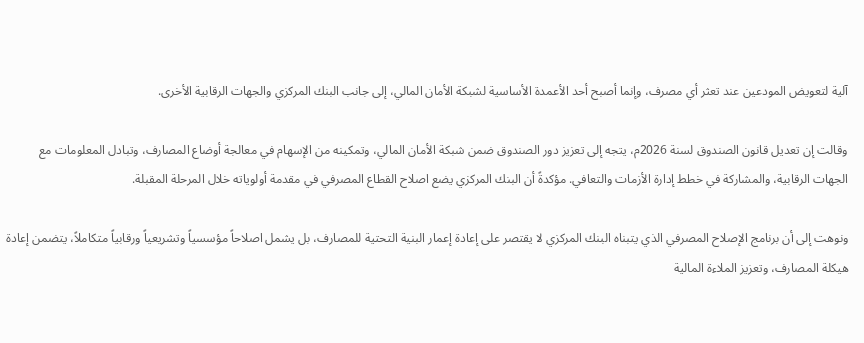آلية لتعويض المودعين عند تعثر أي مصرف، وإنما أصبح أحد الأعمدة الأساسية لشبكة الأمان المالي، إلى جانب البنك المركزي والجهات الرقابية الأخرى.

وقالت إن تعديل قانون الصندوق لسنة 2026م، يتجه إلى تعزيز دور الصندوق ضمن شبكة الأمان المالي، وتمكينه من الإسهام في معالجة أوضاع المصارف، وتبادل المعلومات مع الجهات الرقابية، والمشاركة في خطط إدارة الأزمات والتعافي. مؤكدةً أن البنك المركزي يضع اصلاح القطاع المصرفي في مقدمة أولوياته خلال المرحلة المقبلة.

ونوهت إلى أن برنامج الإصلاح المصرفي الذي يتبناه البنك المركزي لا يقتصر على إعادة إعمار البنية التحتية للمصارف، بل يشمل اصلاحاً مؤسسياً وتشريعياً ورقابياً متكاملاً، يتضمن إعادة هيكلة المصارف، وتعزيز الملاءة المالية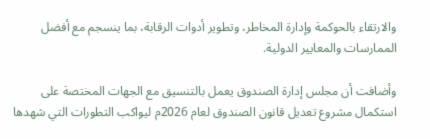والارتقاء بالحوكمة وإدارة المخاطر، وتطوير أدوات الرقابة، بما ينسجم مع أفضل الممارسات والمعايير الدولية.

وأضافت أن مجلس إدارة الصندوق يعمل بالتنسيق مع الجهات المختصة على استكمال مشروع تعديل قانون الصندوق لعام 2026م ليواكب التطورات التي شهدها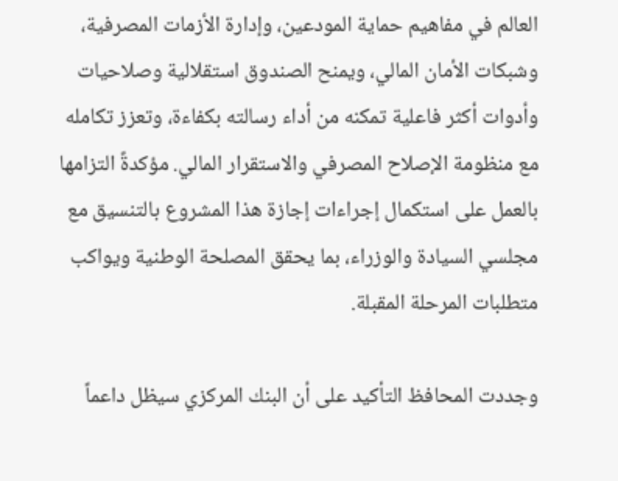العالم في مفاهيم حماية المودعين، وإدارة الأزمات المصرفية، وشبكات الأمان المالي، ويمنح الصندوق استقلالية وصلاحيات وأدوات أكثر فاعلية تمكنه من أداء رسالته بكفاءة، وتعزز تكامله مع منظومة الإصلاح المصرفي والاستقرار المالي. مؤكدةً التزامها بالعمل على استكمال إجراءات إجازة هذا المشروع بالتنسيق مع مجلسي السيادة والوزراء، بما يحقق المصلحة الوطنية ويواكب متطلبات المرحلة المقبلة.

وجددت المحافظ التأكيد على أن البنك المركزي سيظل داعماً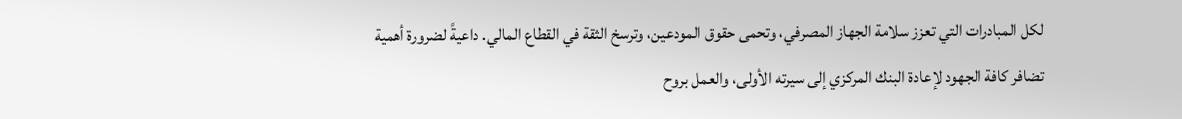لكل المبادرات التي تعزز سلامة الجهاز المصرفي، وتحمى حقوق المودعين، وترسخ الثقة في القطاع المالي. داعيةً لضرورة أهمية تضافر كافة الجهود لإعادة البنك المركزي إلى سيرته الأولى، والعمل بروح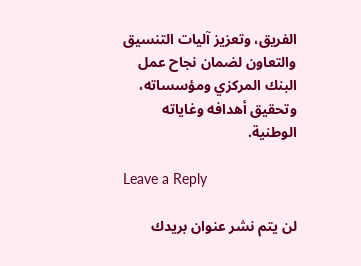الفريق، وتعزيز آليات التنسيق والتعاون لضمان نجاح عمل البنك المركزي ومؤسساته، وتحقيق أهدافه وغاياته الوطنية.

Leave a Reply

لن يتم نشر عنوان بريدك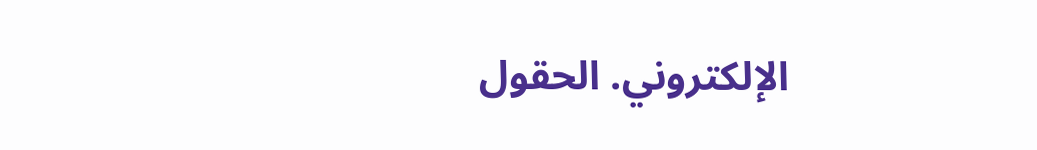الإلكتروني. الحقول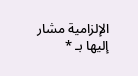الإلزامية مشار إليها بـ *